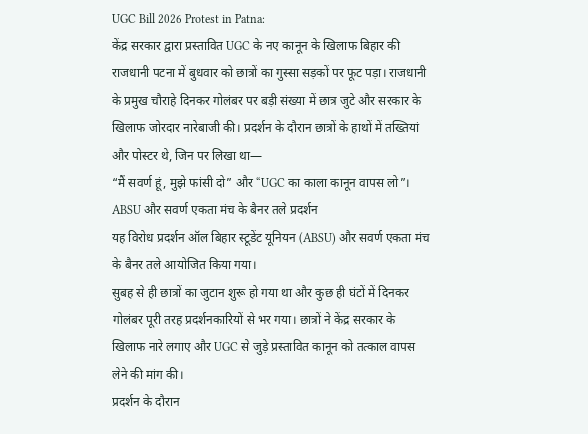UGC Bill 2026 Protest in Patna:
केंद्र सरकार द्वारा प्रस्तावित UGC के नए कानून के खिलाफ बिहार की राजधानी पटना में बुधवार को छात्रों का गुस्सा सड़कों पर फूट पड़ा। राजधानी के प्रमुख चौराहे दिनकर गोलंबर पर बड़ी संख्या में छात्र जुटे और सरकार के खिलाफ जोरदार नारेबाजी की। प्रदर्शन के दौरान छात्रों के हाथों में तख्तियां और पोस्टर थे, जिन पर लिखा था—
“मैं सवर्ण हूं, मुझे फांसी दो” और “UGC का काला कानून वापस लो”।
ABSU और सवर्ण एकता मंच के बैनर तले प्रदर्शन
यह विरोध प्रदर्शन ऑल बिहार स्टूडेंट यूनियन (ABSU) और सवर्ण एकता मंच के बैनर तले आयोजित किया गया।
सुबह से ही छात्रों का जुटान शुरू हो गया था और कुछ ही घंटों में दिनकर गोलंबर पूरी तरह प्रदर्शनकारियों से भर गया। छात्रों ने केंद्र सरकार के खिलाफ नारे लगाए और UGC से जुड़े प्रस्तावित कानून को तत्काल वापस लेने की मांग की।
प्रदर्शन के दौरान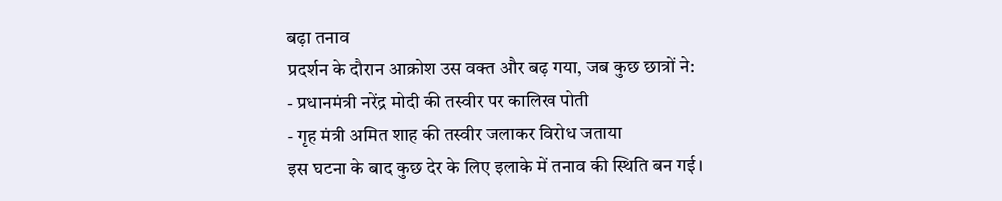बढ़ा तनाव
प्रदर्शन के दौरान आक्रोश उस वक्त और बढ़ गया, जब कुछ छात्रों ने:
- प्रधानमंत्री नरेंद्र मोदी की तस्वीर पर कालिख पोती
- गृह मंत्री अमित शाह की तस्वीर जलाकर विरोध जताया
इस घटना के बाद कुछ देर के लिए इलाके में तनाव की स्थिति बन गई।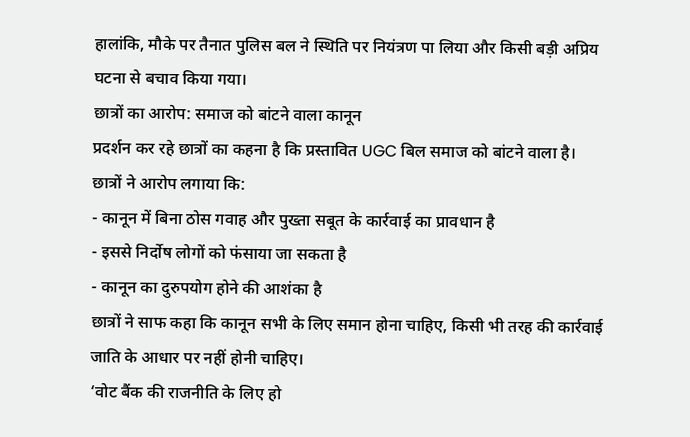हालांकि, मौके पर तैनात पुलिस बल ने स्थिति पर नियंत्रण पा लिया और किसी बड़ी अप्रिय घटना से बचाव किया गया।
छात्रों का आरोप: समाज को बांटने वाला कानून
प्रदर्शन कर रहे छात्रों का कहना है कि प्रस्तावित UGC बिल समाज को बांटने वाला है।
छात्रों ने आरोप लगाया कि:
- कानून में बिना ठोस गवाह और पुख्ता सबूत के कार्रवाई का प्रावधान है
- इससे निर्दोष लोगों को फंसाया जा सकता है
- कानून का दुरुपयोग होने की आशंका है
छात्रों ने साफ कहा कि कानून सभी के लिए समान होना चाहिए, किसी भी तरह की कार्रवाई जाति के आधार पर नहीं होनी चाहिए।
‘वोट बैंक की राजनीति के लिए हो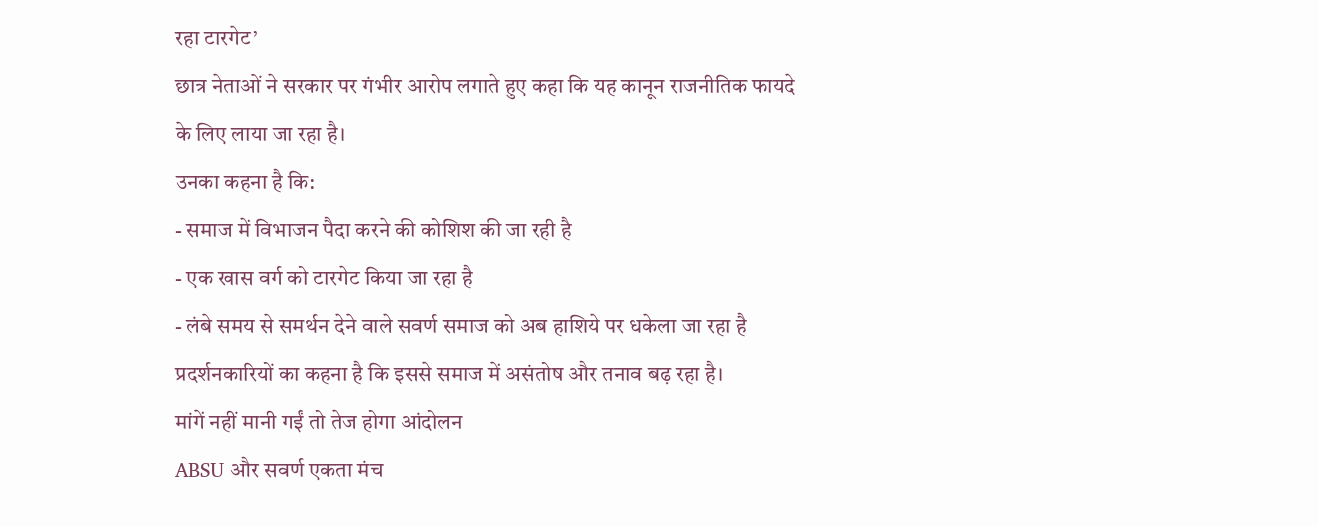रहा टारगेट’
छात्र नेताओं ने सरकार पर गंभीर आरोप लगाते हुए कहा कि यह कानून राजनीतिक फायदे के लिए लाया जा रहा है।
उनका कहना है कि:
- समाज में विभाजन पैदा करने की कोशिश की जा रही है
- एक खास वर्ग को टारगेट किया जा रहा है
- लंबे समय से समर्थन देने वाले सवर्ण समाज को अब हाशिये पर धकेला जा रहा है
प्रदर्शनकारियों का कहना है कि इससे समाज में असंतोष और तनाव बढ़ रहा है।
मांगें नहीं मानी गईं तो तेज होगा आंदोलन
ABSU और सवर्ण एकता मंच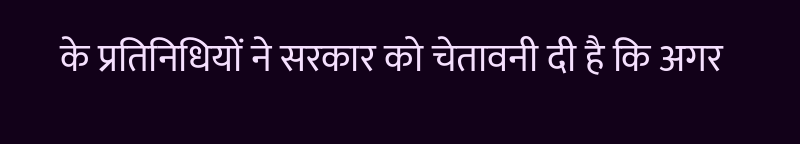के प्रतिनिधियों ने सरकार को चेतावनी दी है कि अगर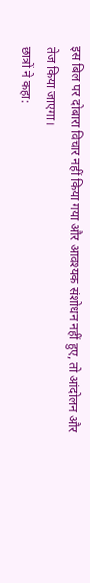इस बिल पर दोबारा विचार नहीं किया गया और आवश्यक संशोधन नहीं हुए, तो आंदोलन और तेज किया जाएगा।
छात्रों ने कहा: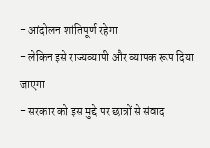- आंदोलन शांतिपूर्ण रहेगा
- लेकिन इसे राज्यव्यापी और व्यापक रूप दिया जाएगा
- सरकार को इस मुद्दे पर छात्रों से संवाद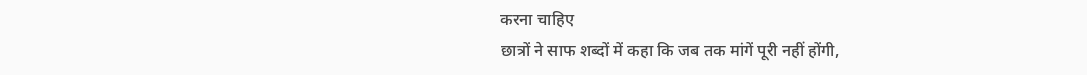करना चाहिए
छात्रों ने साफ शब्दों में कहा कि जब तक मांगें पूरी नहीं होंगी,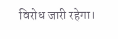विरोध जारी रहेगा।